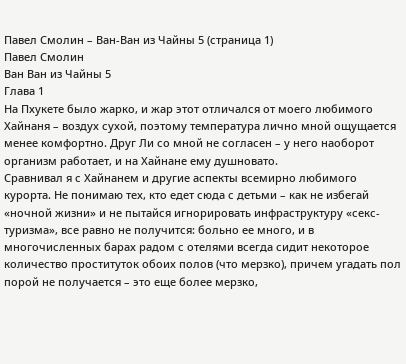Павел Смолин – Ван-Ван из Чайны 5 (страница 1)
Павел Смолин
Ван Ван из Чайны 5
Глава 1
На Пхукете было жарко, и жар этот отличался от моего любимого Хайнаня – воздух сухой, поэтому температура лично мной ощущается менее комфортно. Друг Ли со мной не согласен – у него наоборот организм работает, и на Хайнане ему душновато.
Сравнивал я с Хайнанем и другие аспекты всемирно любимого курорта. Не понимаю тех, кто едет сюда с детьми – как не избегай «ночной жизни» и не пытайся игнорировать инфраструктуру «секс-туризма», все равно не получится: больно ее много, и в многочисленных барах радом с отелями всегда сидит некоторое количество проституток обоих полов (что мерзко), причем угадать пол порой не получается – это еще более мерзко,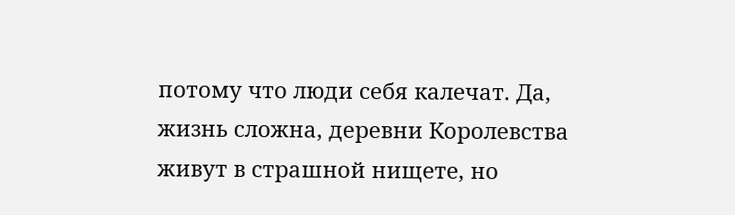потому что люди себя калечат. Да, жизнь сложна, деревни Королевства живут в страшной нищете, но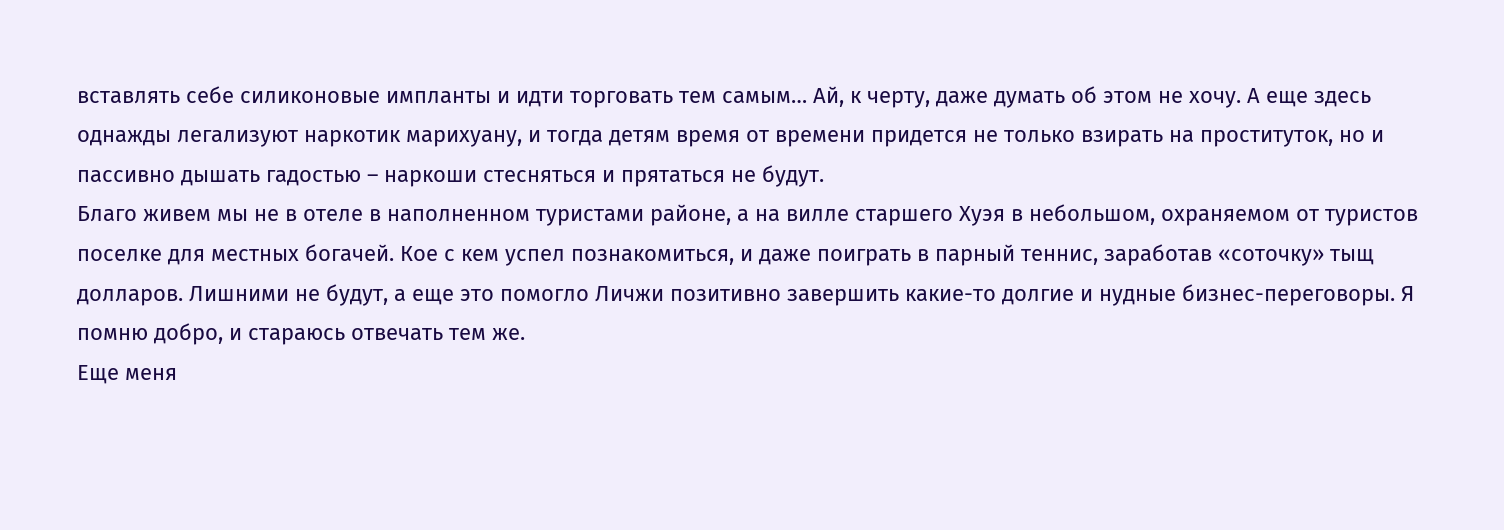вставлять себе силиконовые импланты и идти торговать тем самым… Ай, к черту, даже думать об этом не хочу. А еще здесь однажды легализуют наркотик марихуану, и тогда детям время от времени придется не только взирать на проституток, но и пассивно дышать гадостью – наркоши стесняться и прятаться не будут.
Благо живем мы не в отеле в наполненном туристами районе, а на вилле старшего Хуэя в небольшом, охраняемом от туристов поселке для местных богачей. Кое с кем успел познакомиться, и даже поиграть в парный теннис, заработав «соточку» тыщ долларов. Лишними не будут, а еще это помогло Личжи позитивно завершить какие-то долгие и нудные бизнес-переговоры. Я помню добро, и стараюсь отвечать тем же.
Еще меня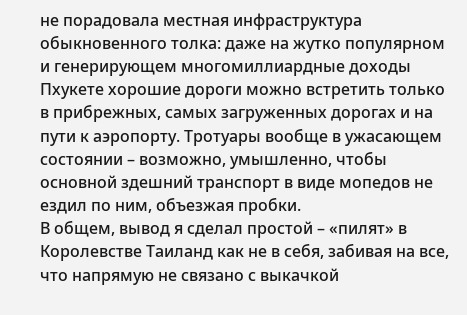не порадовала местная инфраструктура обыкновенного толка: даже на жутко популярном и генерирующем многомиллиардные доходы Пхукете хорошие дороги можно встретить только в прибрежных, самых загруженных дорогах и на пути к аэропорту. Тротуары вообще в ужасающем состоянии – возможно, умышленно, чтобы основной здешний транспорт в виде мопедов не ездил по ним, объезжая пробки.
В общем, вывод я сделал простой – «пилят» в Королевстве Таиланд как не в себя, забивая на все, что напрямую не связано с выкачкой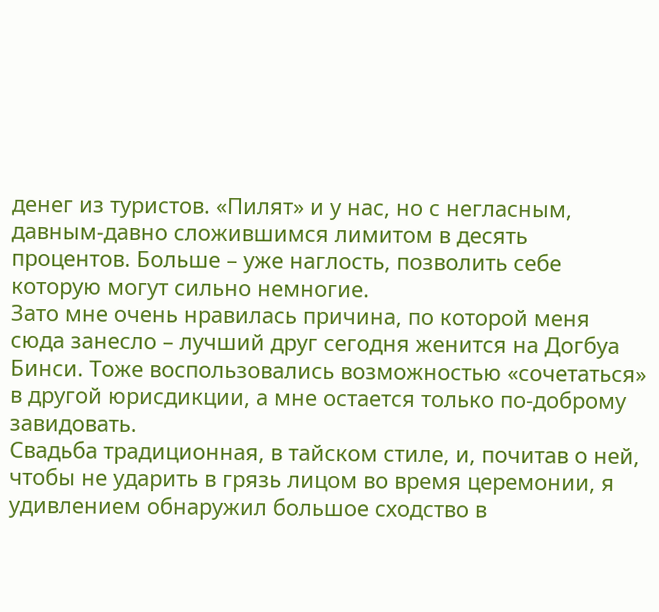денег из туристов. «Пилят» и у нас, но с негласным, давным-давно сложившимся лимитом в десять процентов. Больше – уже наглость, позволить себе которую могут сильно немногие.
Зато мне очень нравилась причина, по которой меня сюда занесло – лучший друг сегодня женится на Догбуа Бинси. Тоже воспользовались возможностью «сочетаться» в другой юрисдикции, а мне остается только по-доброму завидовать.
Свадьба традиционная, в тайском стиле, и, почитав о ней, чтобы не ударить в грязь лицом во время церемонии, я удивлением обнаружил большое сходство в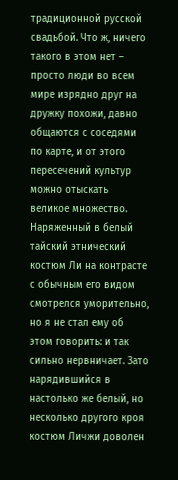традиционной русской свадьбой. Что ж, ничего такого в этом нет – просто люди во всем мире изрядно друг на дружку похожи, давно общаются с соседями по карте, и от этого пересечений культур можно отыскать великое множество.
Наряженный в белый тайский этнический костюм Ли на контрасте с обычным его видом смотрелся уморительно, но я не стал ему об этом говорить: и так сильно нервничает. Зато нарядившийся в настолько же белый, но несколько другого кроя костюм Личжи доволен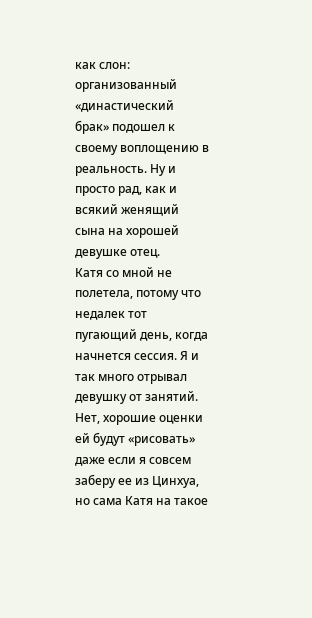как слон: организованный «династический брак» подошел к своему воплощению в реальность. Ну и просто рад, как и всякий женящий сына на хорошей девушке отец.
Катя со мной не полетела, потому что недалек тот пугающий день, когда начнется сессия. Я и так много отрывал девушку от занятий. Нет, хорошие оценки ей будут «рисовать» даже если я совсем заберу ее из Цинхуа, но сама Катя на такое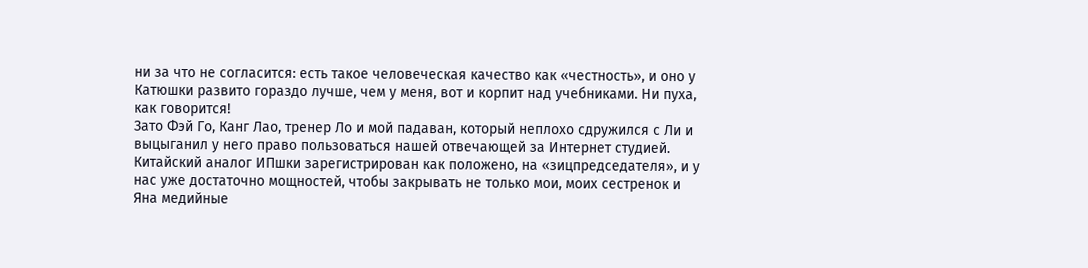ни за что не согласится: есть такое человеческая качество как «честность», и оно у Катюшки развито гораздо лучше, чем у меня, вот и корпит над учебниками. Ни пуха, как говорится!
Зато Фэй Го, Канг Лао, тренер Ло и мой падаван, который неплохо сдружился с Ли и выцыганил у него право пользоваться нашей отвечающей за Интернет студией. Китайский аналог ИПшки зарегистрирован как положено, на «зицпредседателя», и у нас уже достаточно мощностей, чтобы закрывать не только мои, моих сестренок и Яна медийные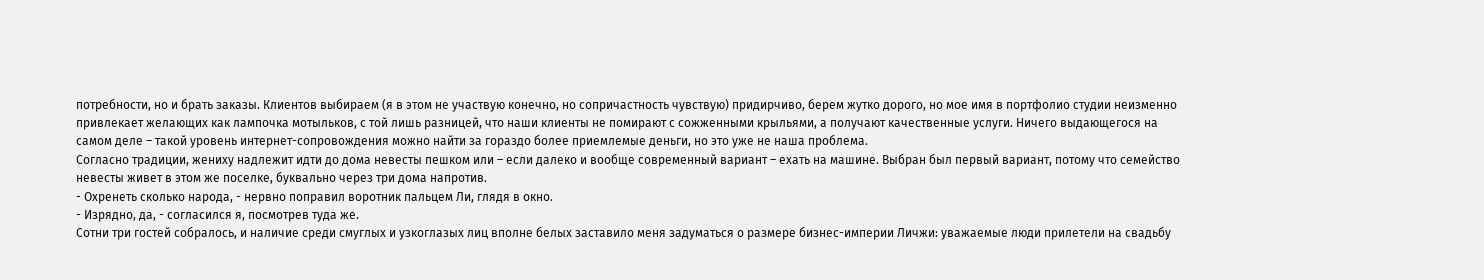потребности, но и брать заказы. Клиентов выбираем (я в этом не участвую конечно, но сопричастность чувствую) придирчиво, берем жутко дорого, но мое имя в портфолио студии неизменно привлекает желающих как лампочка мотыльков, с той лишь разницей, что наши клиенты не помирают с сожженными крыльями, а получают качественные услуги. Ничего выдающегося на самом деле – такой уровень интернет-сопровождения можно найти за гораздо более приемлемые деньги, но это уже не наша проблема.
Согласно традиции, жениху надлежит идти до дома невесты пешком или – если далеко и вообще современный вариант – ехать на машине. Выбран был первый вариант, потому что семейство невесты живет в этом же поселке, буквально через три дома напротив.
- Охренеть сколько народа, - нервно поправил воротник пальцем Ли, глядя в окно.
- Изрядно, да, - согласился я, посмотрев туда же.
Сотни три гостей собралось, и наличие среди смуглых и узкоглазых лиц вполне белых заставило меня задуматься о размере бизнес-империи Личжи: уважаемые люди прилетели на свадьбу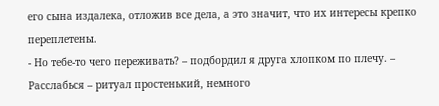его сына издалека, отложив все дела, а это значит, что их интересы крепко переплетены.
- Но тебе-то чего переживать? – подбордил я друга хлопком по плечу. – Расслабься – ритуал простенький, немного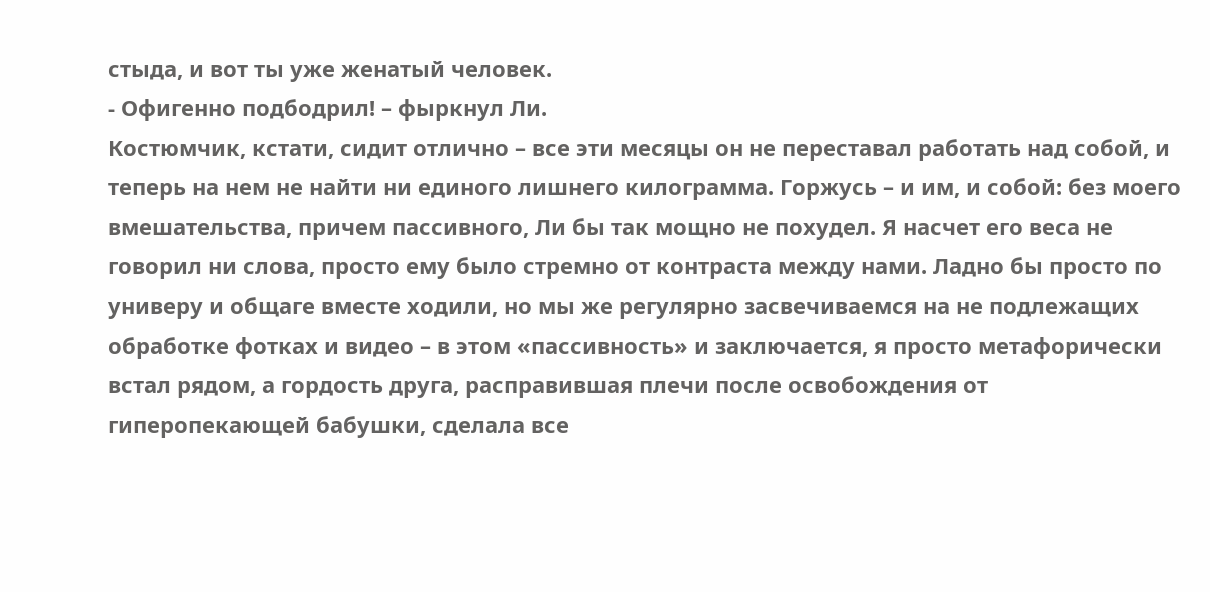стыда, и вот ты уже женатый человек.
- Офигенно подбодрил! – фыркнул Ли.
Костюмчик, кстати, сидит отлично – все эти месяцы он не переставал работать над собой, и теперь на нем не найти ни единого лишнего килограмма. Горжусь – и им, и собой: без моего вмешательства, причем пассивного, Ли бы так мощно не похудел. Я насчет его веса не говорил ни слова, просто ему было стремно от контраста между нами. Ладно бы просто по универу и общаге вместе ходили, но мы же регулярно засвечиваемся на не подлежащих обработке фотках и видео – в этом «пассивность» и заключается, я просто метафорически встал рядом, а гордость друга, расправившая плечи после освобождения от гиперопекающей бабушки, сделала все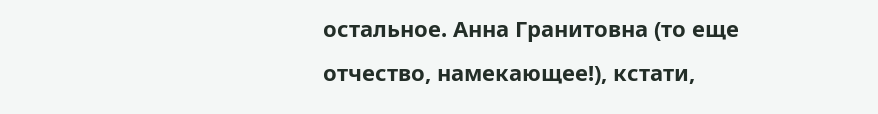остальное. Анна Гранитовна (то еще отчество, намекающее!), кстати,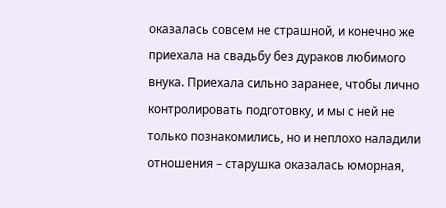оказалась совсем не страшной, и конечно же приехала на свадьбу без дураков любимого внука. Приехала сильно заранее, чтобы лично контролировать подготовку, и мы с ней не только познакомились, но и неплохо наладили отношения – старушка оказалась юморная,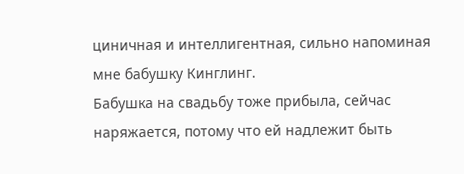циничная и интеллигентная, сильно напоминая мне бабушку Кинглинг.
Бабушка на свадьбу тоже прибыла, сейчас наряжается, потому что ей надлежит быть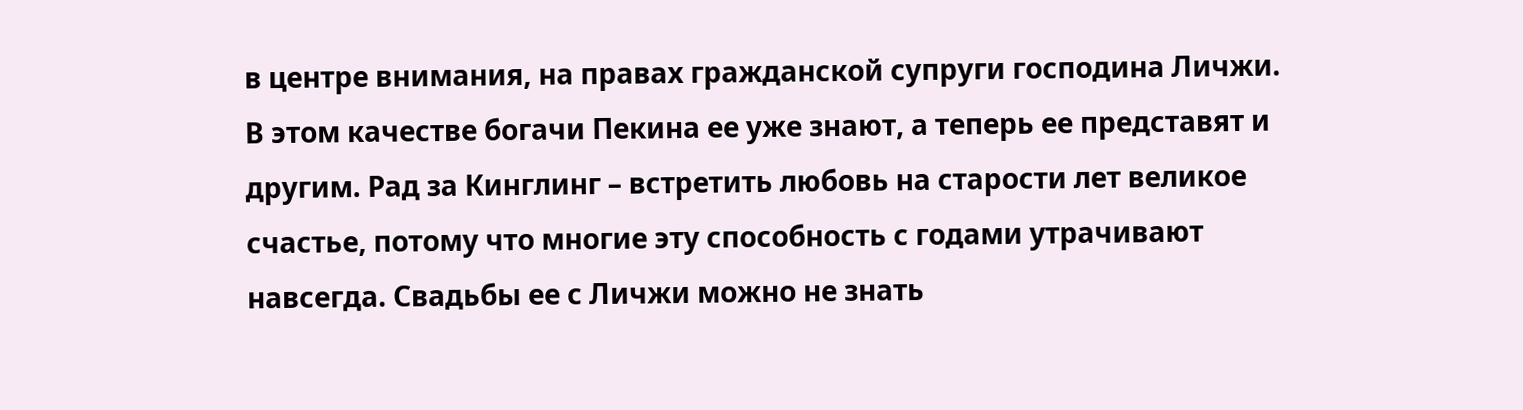в центре внимания, на правах гражданской супруги господина Личжи. В этом качестве богачи Пекина ее уже знают, а теперь ее представят и другим. Рад за Кинглинг – встретить любовь на старости лет великое счастье, потому что многие эту способность с годами утрачивают навсегда. Свадьбы ее с Личжи можно не знать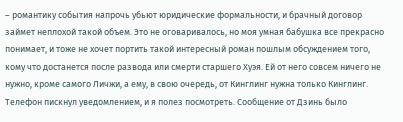– романтику события напрочь убьют юридические формальности, и брачный договор займет неплохой такой объем. Это не оговаривалось, но моя умная бабушка все прекрасно понимает, и тоже не хочет портить такой интересный роман пошлым обсуждением того, кому что достанется после развода или смерти старшего Хуэя. Ей от него совсем ничего не нужно, кроме самого Личжи, а ему, в свою очередь, от Кинглинг нужна только Кинглинг.
Телефон пискнул уведомлением, и я полез посмотреть. Сообщение от Дзинь было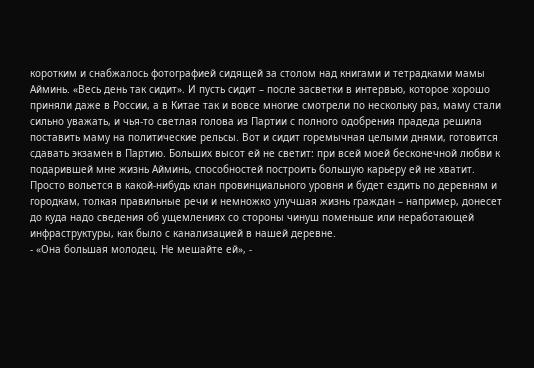коротким и снабжалось фотографией сидящей за столом над книгами и тетрадками мамы Айминь. «Весь день так сидит». И пусть сидит – после засветки в интервью, которое хорошо приняли даже в России, а в Китае так и вовсе многие смотрели по нескольку раз, маму стали сильно уважать, и чья-то светлая голова из Партии с полного одобрения прадеда решила поставить маму на политические рельсы. Вот и сидит горемычная целыми днями, готовится сдавать экзамен в Партию. Больших высот ей не светит: при всей моей бесконечной любви к подарившей мне жизнь Айминь, способностей построить большую карьеру ей не хватит. Просто вольется в какой-нибудь клан провинциального уровня и будет ездить по деревням и городкам, толкая правильные речи и немножко улучшая жизнь граждан – например, донесет до куда надо сведения об ущемлениях со стороны чинуш поменьше или неработающей инфраструктуры, как было с канализацией в нашей деревне.
- «Она большая молодец. Не мешайте ей», -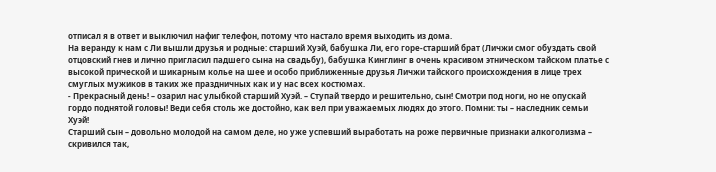отписал я в ответ и выключил нафиг телефон, потому что настало время выходить из дома.
На веранду к нам с Ли вышли друзья и родные: старший Хуэй, бабушка Ли, его горе-старший брат (Личжи смог обуздать свой отцовский гнев и лично пригласил падшего сына на свадьбу), бабушка Кинглинг в очень красивом этническом тайском платье с высокой прической и шикарным колье на шее и особо приближенные друзья Личжи тайского происхождения в лице трех смуглых мужиков в таких же праздничных как и у нас всех костюмах.
- Прекрасный день! – озарил нас улыбкой старший Хуэй. – Ступай твердо и решительно, сын! Смотри под ноги, но не опускай гордо поднятой головы! Веди себя столь же достойно, как вел при уважаемых людях до этого. Помни: ты – наследник семьи Хуэй!
Старший сын – довольно молодой на самом деле, но уже успевший выработать на роже первичные признаки алкоголизма – скривился так,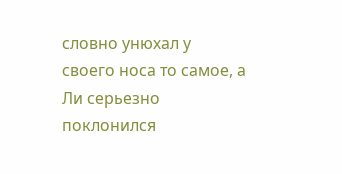словно унюхал у своего носа то самое, а Ли серьезно поклонился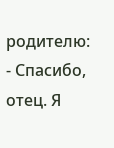родителю:
- Спасибо, отец. Я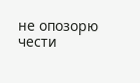не опозорю чести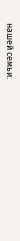нашей семьи.